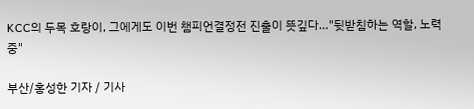KCC의 두목 호랑이, 그에게도 이번 챔피언결정전 진출이 뜻깊다…"뒷받침하는 역할, 노력 중"

부산/홍성한 기자 / 기사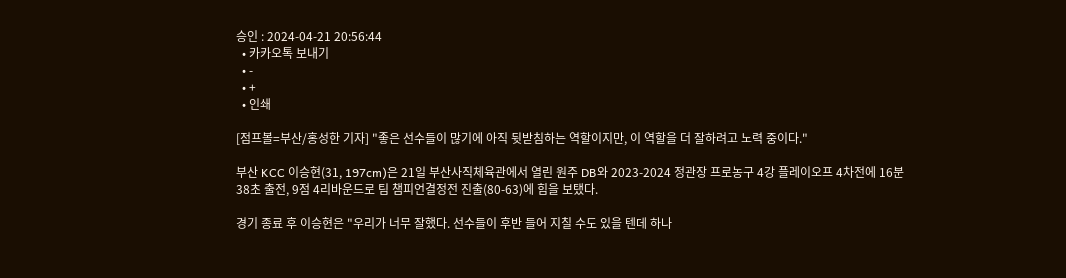승인 : 2024-04-21 20:56:44
  • 카카오톡 보내기
  • -
  • +
  • 인쇄

[점프볼=부산/홍성한 기자] "좋은 선수들이 많기에 아직 뒷받침하는 역할이지만, 이 역할을 더 잘하려고 노력 중이다."

부산 KCC 이승현(31, 197cm)은 21일 부산사직체육관에서 열린 원주 DB와 2023-2024 정관장 프로농구 4강 플레이오프 4차전에 16분 38초 출전, 9점 4리바운드로 팀 챔피언결정전 진출(80-63)에 힘을 보탰다.

경기 종료 후 이승현은 "우리가 너무 잘했다. 선수들이 후반 들어 지칠 수도 있을 텐데 하나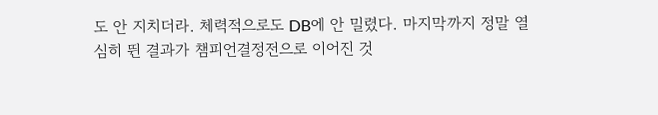도 안 지치더라. 체력적으로도 DB에 안 밀렸다. 마지막까지 정말 열심히 뛴 결과가 챔피언결정전으로 이어진 것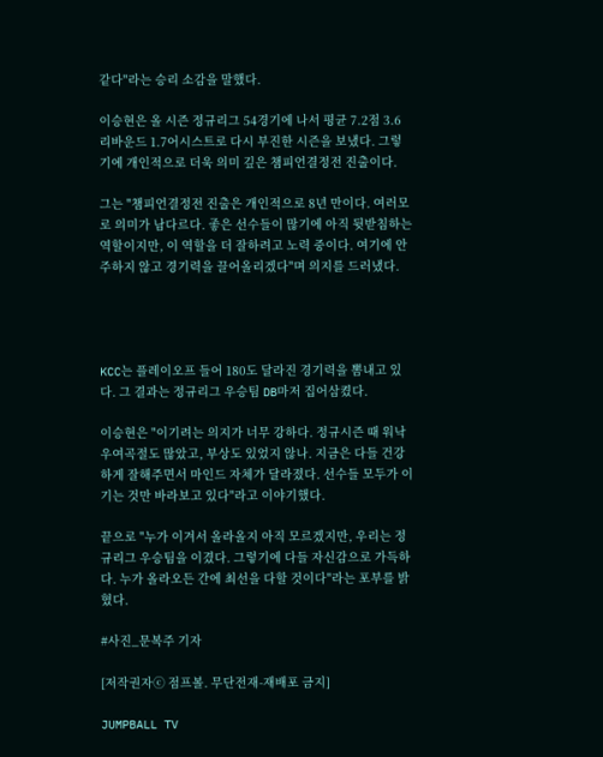같다"라는 승리 소감을 말했다.

이승현은 올 시즌 정규리그 54경기에 나서 평균 7.2점 3.6리바운드 1.7어시스트로 다시 부진한 시즌을 보냈다. 그렇기에 개인적으로 더욱 의미 깊은 챔피언결정전 진출이다.

그는 "챔피언결정전 진출은 개인적으로 8년 만이다. 여러모로 의미가 남다르다. 좋은 선수들이 많기에 아직 뒷받침하는 역할이지만, 이 역할을 더 잘하려고 노력 중이다. 여기에 안주하지 않고 경기력을 끌어올리겠다"며 의지를 드러냈다.




KCC는 플레이오프 들어 180도 달라진 경기력을 뽐내고 있다. 그 결과는 정규리그 우승팀 DB마저 집어삼켰다.

이승현은 "이기려는 의지가 너무 강하다. 정규시즌 때 워낙 우여곡절도 많았고, 부상도 있었지 않나. 지금은 다들 건강하게 잘해주면서 마인드 자체가 달라졌다. 선수들 모두가 이기는 것만 바라보고 있다"라고 이야기했다.

끝으로 "누가 이겨서 올라올지 아직 모르겠지만, 우리는 정규리그 우승팀을 이겼다. 그렇기에 다들 자신감으로 가득하다. 누가 올라오든 간에 최선을 다할 것이다"라는 포부를 밝혔다.

#사진_문복주 기자

[저작권자ⓒ 점프볼. 무단전재-재배포 금지]

JUMPBALL TV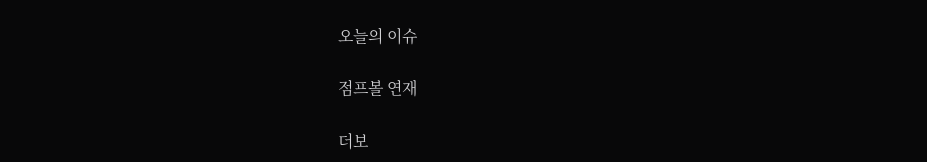오늘의 이슈

점프볼 연재

더보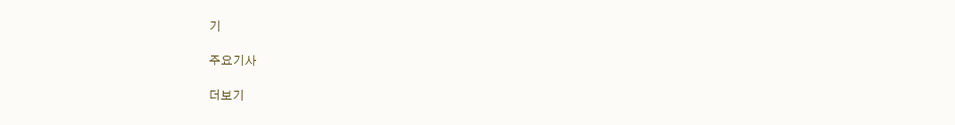기

주요기사

더보기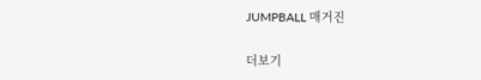JUMPBALL 매거진

더보기